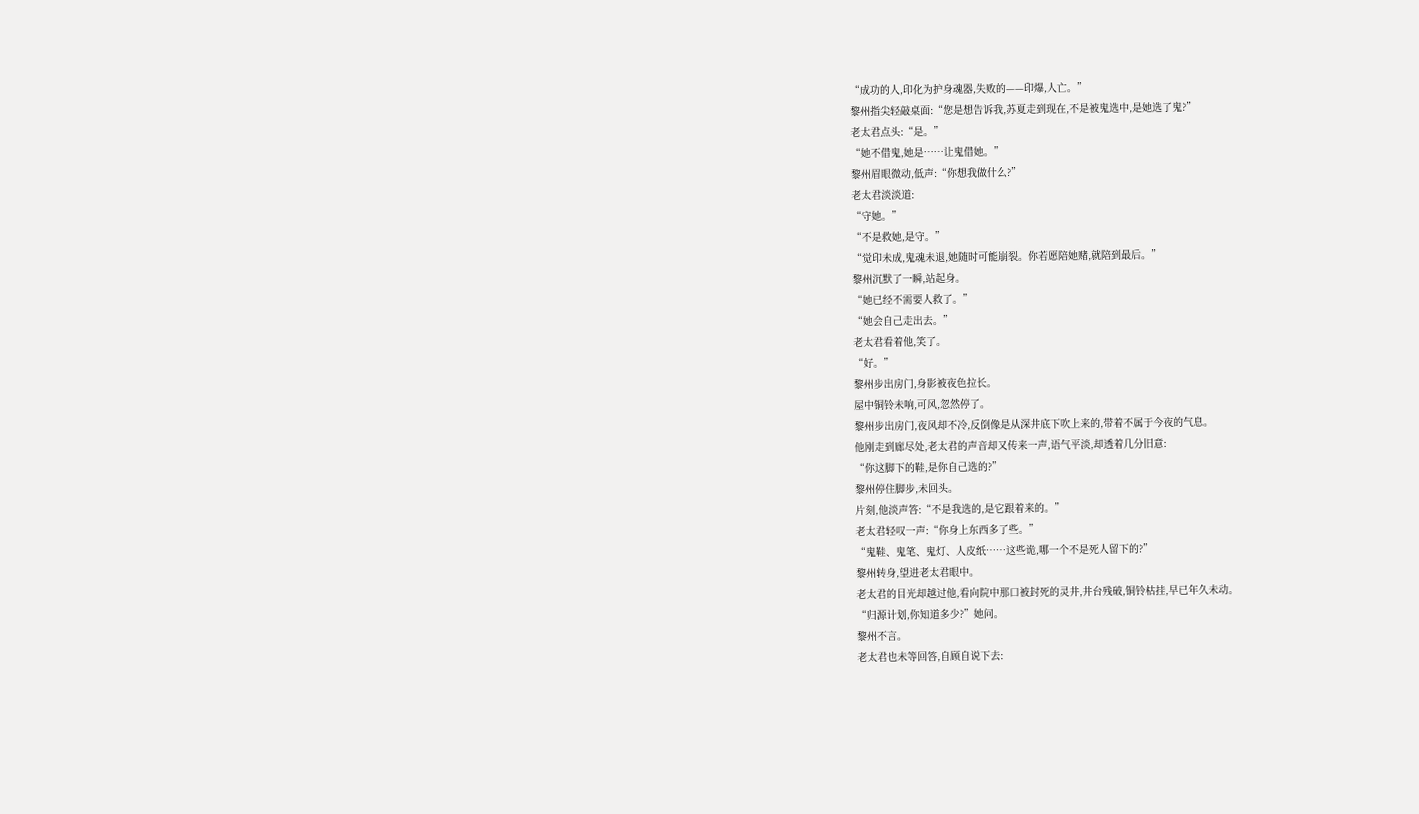“成功的人,印化为护身魂器,失败的——印爆,人亡。”
黎州指尖轻敲桌面:“您是想告诉我,苏夏走到现在,不是被鬼选中,是她选了鬼?”
老太君点头:“是。”
“她不借鬼,她是……让鬼借她。”
黎州眉眼微动,低声:“你想我做什么?”
老太君淡淡道:
“守她。”
“不是救她,是守。”
“觉印未成,鬼魂未退,她随时可能崩裂。你若愿陪她赌,就陪到最后。”
黎州沉默了一瞬,站起身。
“她已经不需要人救了。”
“她会自己走出去。”
老太君看着他,笑了。
“好。”
黎州步出房门,身影被夜色拉长。
屋中铜铃未响,可风,忽然停了。
黎州步出房门,夜风却不冷,反倒像是从深井底下吹上来的,带着不属于今夜的气息。
他刚走到廊尽处,老太君的声音却又传来一声,语气平淡,却透着几分旧意:
“你这脚下的鞋,是你自己选的?”
黎州停住脚步,未回头。
片刻,他淡声答:“不是我选的,是它跟着来的。”
老太君轻叹一声:“你身上东西多了些。”
“鬼鞋、鬼笔、鬼灯、人皮纸……这些诡,哪一个不是死人留下的?”
黎州转身,望进老太君眼中。
老太君的目光却越过他,看向院中那口被封死的灵井,井台残破,铜铃枯挂,早已年久未动。
“归源计划,你知道多少?”她问。
黎州不言。
老太君也未等回答,自顾自说下去: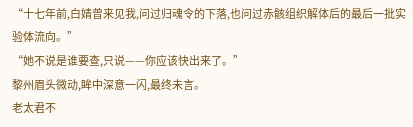“十七年前,白婧曾来见我,问过归魂令的下落,也问过赤骸组织解体后的最后一批实验体流向。”
“她不说是谁要查,只说——你应该快出来了。”
黎州眉头微动,眸中深意一闪,最终未言。
老太君不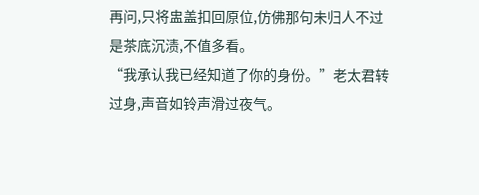再问,只将盅盖扣回原位,仿佛那句未归人不过是茶底沉渍,不值多看。
“我承认我已经知道了你的身份。”老太君转过身,声音如铃声滑过夜气。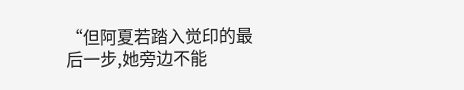“但阿夏若踏入觉印的最后一步,她旁边不能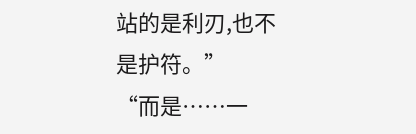站的是利刃,也不是护符。”
“而是……一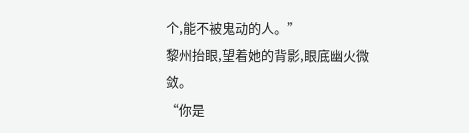个,能不被鬼动的人。”
黎州抬眼,望着她的背影,眼底幽火微敛。
“你是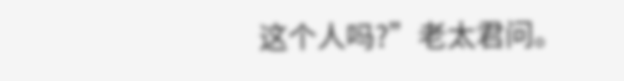这个人吗?”老太君问。